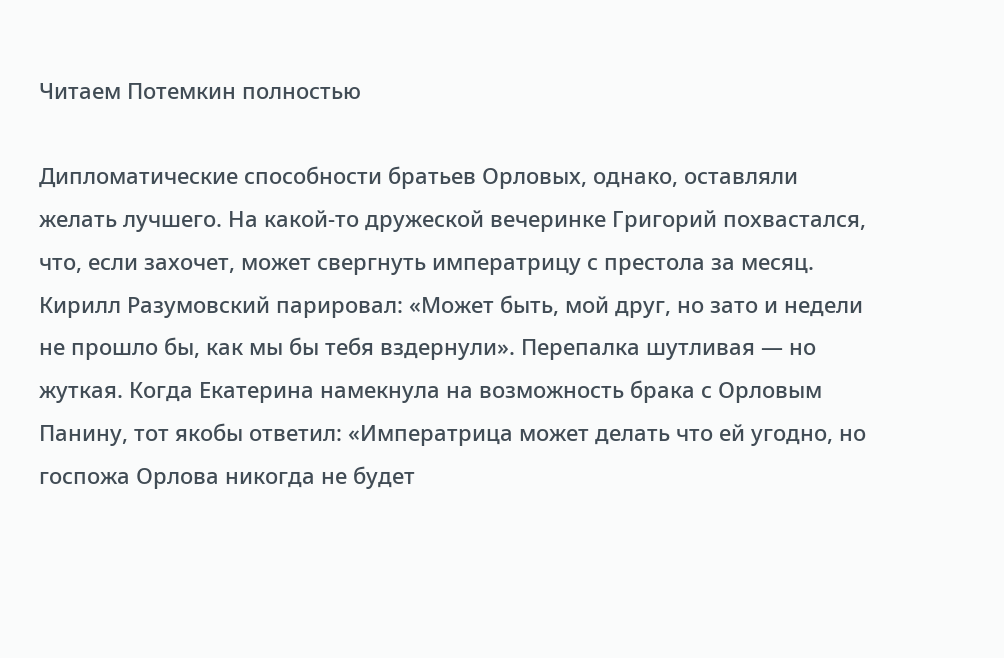Читаем Потемкин полностью

Дипломатические способности братьев Орловых, однако, оставляли желать лучшего. На какой-то дружеской вечеринке Григорий похвастался, что, если захочет, может свергнуть императрицу с престола за месяц. Кирилл Разумовский парировал: «Может быть, мой друг, но зато и недели не прошло бы, как мы бы тебя вздернули». Перепалка шутливая — но жуткая. Когда Екатерина намекнула на возможность брака с Орловым Панину, тот якобы ответил: «Императрица может делать что ей угодно, но госпожа Орлова никогда не будет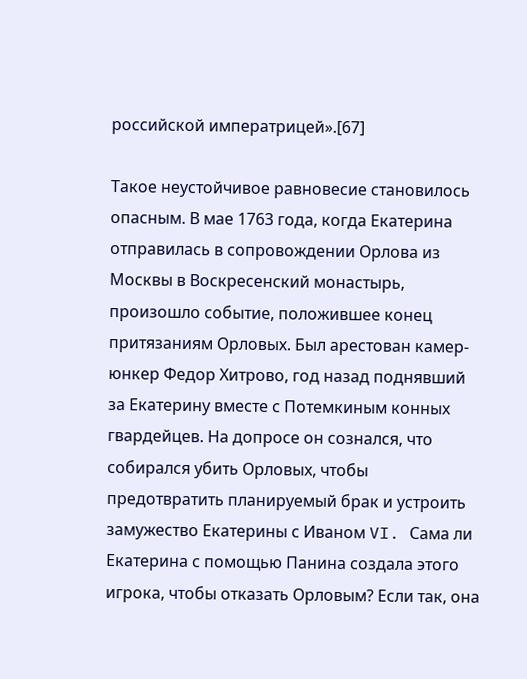российской императрицей».[67]

Такое неустойчивое равновесие становилось опасным. В мае 1763 года, когда Екатерина отправилась в сопровождении Орлова из Москвы в Воскресенский монастырь, произошло событие, положившее конец притязаниям Орловых. Был арестован камер-юнкер Федор Хитрово, год назад поднявший за Екатерину вместе с Потемкиным конных гвардейцев. На допросе он сознался, что собирался убить Орловых, чтобы предотвратить планируемый брак и устроить замужество Екатерины с Иваном VI. Сама ли Екатерина с помощью Панина создала этого игрока, чтобы отказать Орловым? Если так, она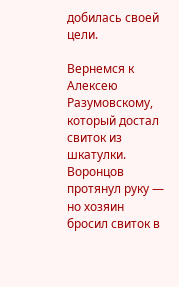добилась своей цели.

Вернемся к Алексею Разумовскому, который достал свиток из шкатулки. Воронцов протянул руку — но хозяин бросил свиток в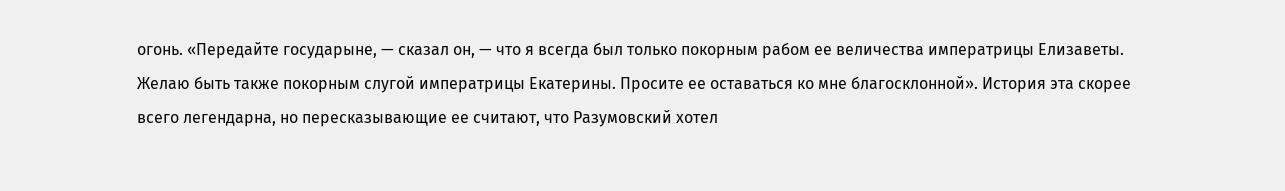огонь. «Передайте государыне, — сказал он, — что я всегда был только покорным рабом ее величества императрицы Елизаветы. Желаю быть также покорным слугой императрицы Екатерины. Просите ее оставаться ко мне благосклонной». История эта скорее всего легендарна, но пересказывающие ее считают, что Разумовский хотел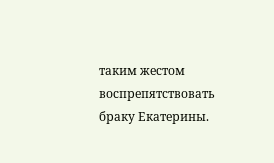таким жестом воспрепятствовать браку Екатерины.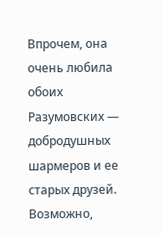Впрочем, она очень любила обоих Разумовских — добродушных шармеров и ее старых друзей. Возможно,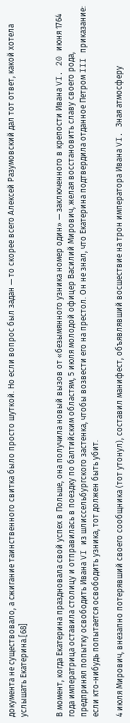документа не существовало, а сжигание таинственного свитка было просто шуткой. Но если вопрос был задан — то скорее всего Алексей Разумовский дал тот ответ, какой хотела услышать Екатерина.[68]


В момент, когда Екатерина праздновала свой успех в Польше, она получила новый вызов от «безымянного узника номер один» — заключенного в крепости Ивана VI. 20 июня 1764 года императрица оставила столицу и отправилась в поездку по балтийским областям, 5 июля молодой офицер Василий Мирович, желая восстановить славу своего рода, предпринял попытку освободить Ивана VI из шлиссельбургского застенка, чтобы возвести его на престол. Он не знал, что Екатерина подтвердила отданное Петром III приказание: если кто-нибудь попытается освободить узника, тот должен быть убит.

4 июля Мирович, внезапно потерявший своего сообщника (тот утонул), составил манифест, объявлявший восшествие на трон императора Ивана VI. Зная атмосферу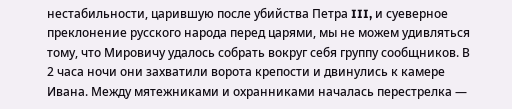нестабильности, царившую после убийства Петра III, и суеверное преклонение русского народа перед царями, мы не можем удивляться тому, что Мировичу удалось собрать вокруг себя группу сообщников. В 2 часа ночи они захватили ворота крепости и двинулись к камере Ивана. Между мятежниками и охранниками началась перестрелка —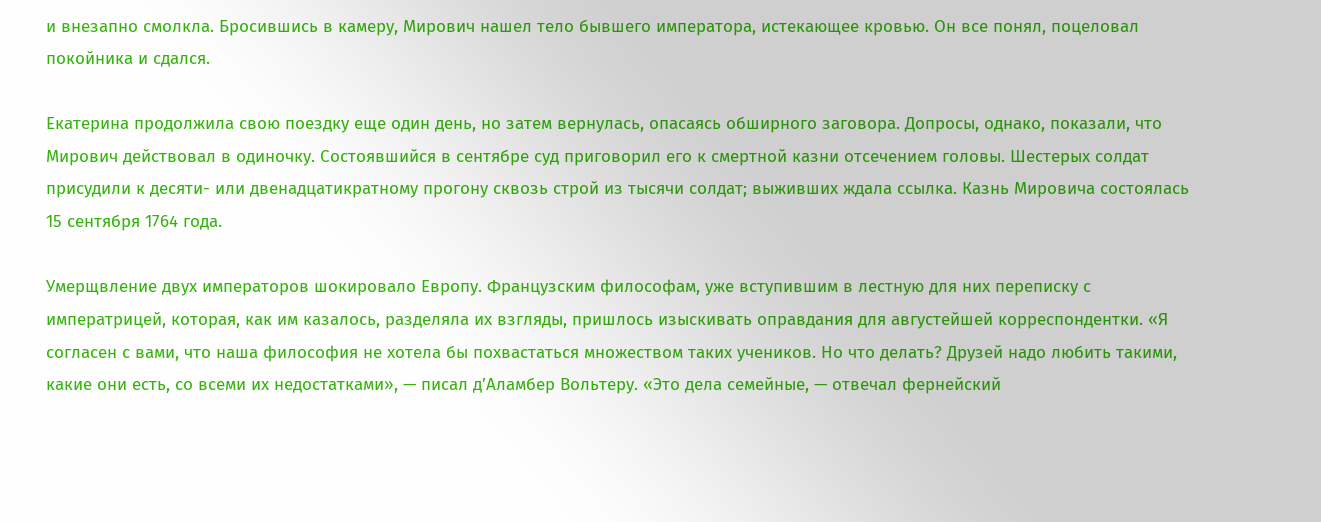и внезапно смолкла. Бросившись в камеру, Мирович нашел тело бывшего императора, истекающее кровью. Он все понял, поцеловал покойника и сдался.

Екатерина продолжила свою поездку еще один день, но затем вернулась, опасаясь обширного заговора. Допросы, однако, показали, что Мирович действовал в одиночку. Состоявшийся в сентябре суд приговорил его к смертной казни отсечением головы. Шестерых солдат присудили к десяти- или двенадцатикратному прогону сквозь строй из тысячи солдат; выживших ждала ссылка. Казнь Мировича состоялась 15 сентября 1764 года.

Умерщвление двух императоров шокировало Европу. Французским философам, уже вступившим в лестную для них переписку с императрицей, которая, как им казалось, разделяла их взгляды, пришлось изыскивать оправдания для августейшей корреспондентки. «Я согласен с вами, что наша философия не хотела бы похвастаться множеством таких учеников. Но что делать? Друзей надо любить такими, какие они есть, со всеми их недостатками», — писал д’Аламбер Вольтеру. «Это дела семейные, — отвечал фернейский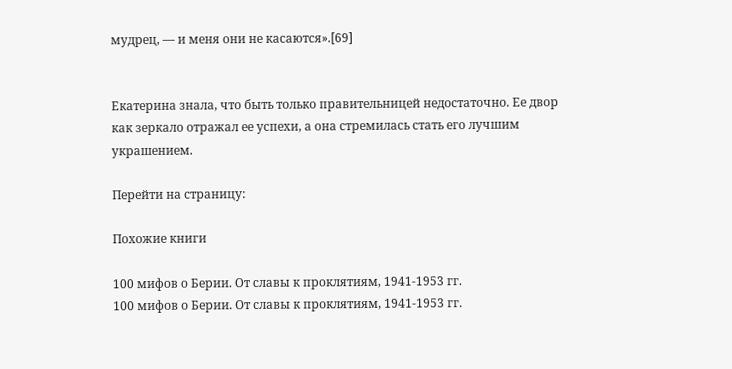мудрец, — и меня они не касаются».[69]


Екатерина знала, что быть только правительницей недостаточно. Ее двор как зеркало отражал ее успехи, а она стремилась стать его лучшим украшением.

Перейти на страницу:

Похожие книги

100 мифов о Берии. От славы к проклятиям, 1941-1953 гг.
100 мифов о Берии. От славы к проклятиям, 1941-1953 гг.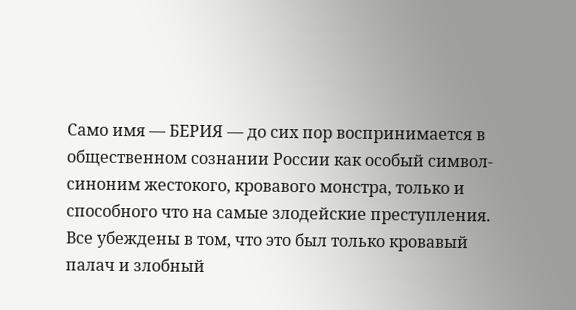Само имя — БЕРИЯ — до сих пор воспринимается в общественном сознании России как особый символ-синоним жестокого, кровавого монстра, только и способного что на самые злодейские преступления. Все убеждены в том, что это был только кровавый палач и злобный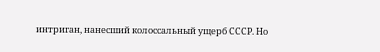интриган, нанесший колоссальный ущерб СССР. Но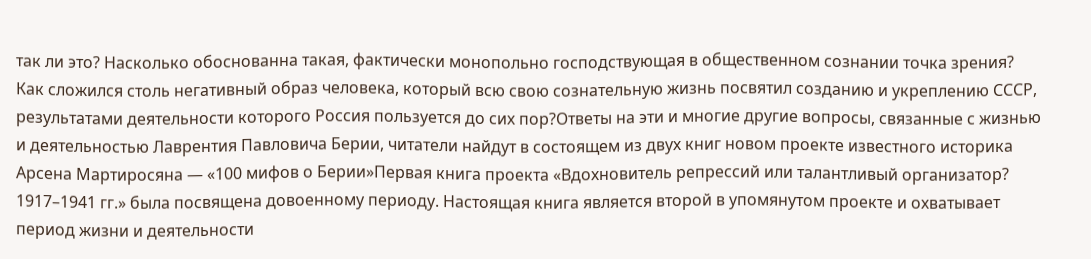так ли это? Насколько обоснованна такая, фактически монопольно господствующая в общественном сознании точка зрения? Как сложился столь негативный образ человека, который всю свою сознательную жизнь посвятил созданию и укреплению СССР, результатами деятельности которого Россия пользуется до сих пор?Ответы на эти и многие другие вопросы, связанные с жизнью и деятельностью Лаврентия Павловича Берии, читатели найдут в состоящем из двух книг новом проекте известного историка Арсена Мартиросяна — «100 мифов о Берии»Первая книга проекта «Вдохновитель репрессий или талантливый организатор? 1917–1941 гг.» была посвящена довоенному периоду. Настоящая книга является второй в упомянутом проекте и охватывает период жизни и деятельности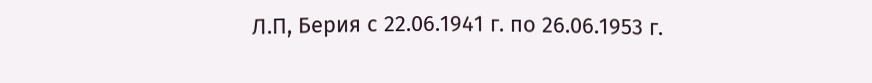Л.П, Берия с 22.06.1941 г. по 26.06.1953 г.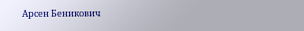Арсен Беникович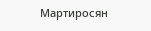Мартиросян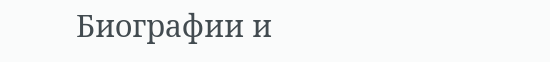Биографии и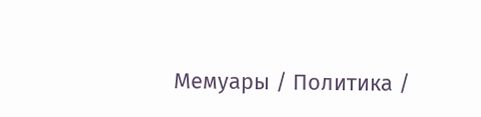Мемуары / Политика /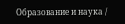Образование и наука /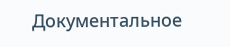Документальное